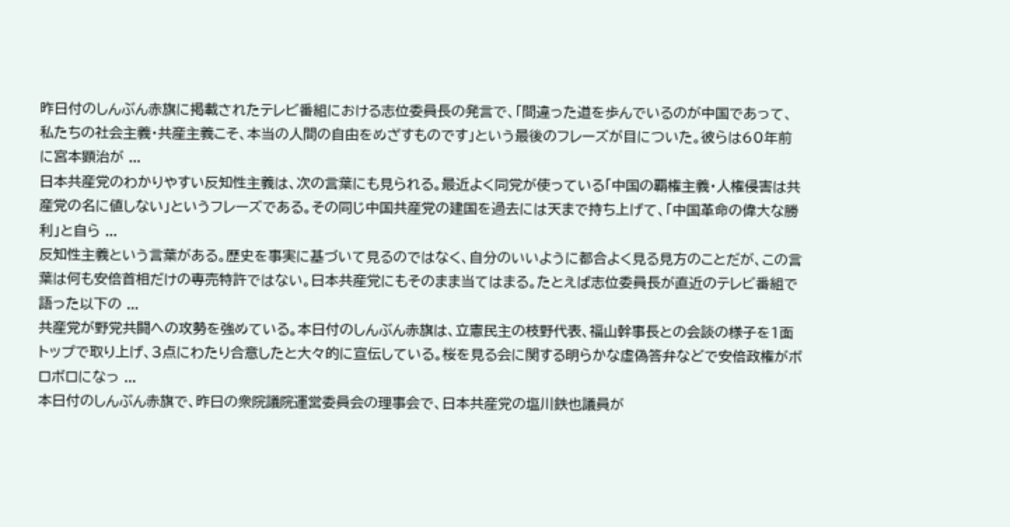昨日付のしんぶん赤旗に掲載されたテレビ番組における志位委員長の発言で、「間違った道を歩んでいるのが中国であって、私たちの社会主義・共産主義こそ、本当の人間の自由をめざすものです」という最後のフレーズが目についた。彼らは60年前に宮本顕治が ...
日本共産党のわかりやすい反知性主義は、次の言葉にも見られる。最近よく同党が使っている「中国の覇権主義・人権侵害は共産党の名に値しない」というフレーズである。その同じ中国共産党の建国を過去には天まで持ち上げて、「中国革命の偉大な勝利」と自ら ...
反知性主義という言葉がある。歴史を事実に基づいて見るのではなく、自分のいいように都合よく見る見方のことだが、この言葉は何も安倍首相だけの専売特許ではない。日本共産党にもそのまま当てはまる。たとえば志位委員長が直近のテレビ番組で語った以下の ...
共産党が野党共闘への攻勢を強めている。本日付のしんぶん赤旗は、立憲民主の枝野代表、福山幹事長との会談の様子を1面トップで取り上げ、3点にわたり合意したと大々的に宣伝している。桜を見る会に関する明らかな虚偽答弁などで安倍政権がボロボロになっ ...
本日付のしんぶん赤旗で、昨日の衆院議院運営委員会の理事会で、日本共産党の塩川鉄也議員が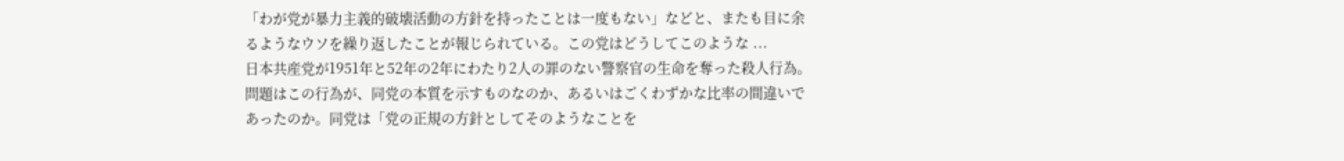「わが党が暴力主義的破壊活動の方針を持ったことは一度もない」などと、またも目に余るようなウソを繰り返したことが報じられている。この党はどうしてこのような ...
日本共産党が1951年と52年の2年にわたり2人の罪のない警察官の生命を奪った殺人行為。問題はこの行為が、同党の本質を示すものなのか、あるいはごくわずかな比率の間違いであったのか。同党は「党の正規の方針としてそのようなことを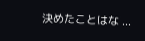決めたことはな ...